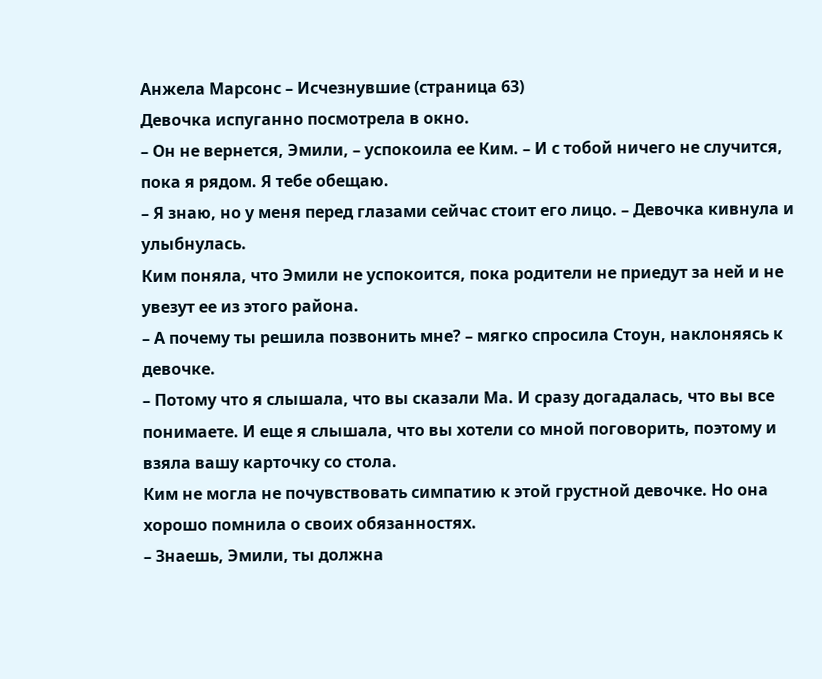Анжела Марсонс – Исчезнувшие (страница 63)
Девочка испуганно посмотрела в окно.
– Он не вернется, Эмили, – успокоила ее Ким. – И с тобой ничего не случится, пока я рядом. Я тебе обещаю.
– Я знаю, но у меня перед глазами сейчас стоит его лицо. – Девочка кивнула и улыбнулась.
Ким поняла, что Эмили не успокоится, пока родители не приедут за ней и не увезут ее из этого района.
– А почему ты решила позвонить мне? – мягко спросила Стоун, наклоняясь к девочке.
– Потому что я слышала, что вы сказали Ма. И сразу догадалась, что вы все понимаете. И еще я слышала, что вы хотели со мной поговорить, поэтому и взяла вашу карточку со стола.
Ким не могла не почувствовать симпатию к этой грустной девочке. Но она хорошо помнила о своих обязанностях.
– Знаешь, Эмили, ты должна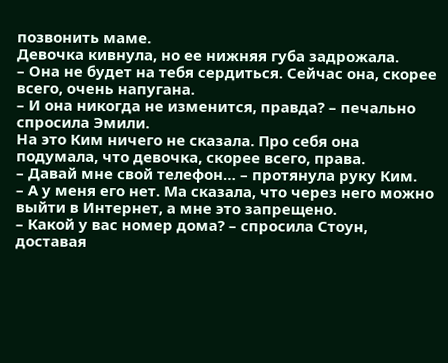позвонить маме.
Девочка кивнула, но ее нижняя губа задрожала.
– Она не будет на тебя сердиться. Сейчас она, скорее всего, очень напугана.
– И она никогда не изменится, правда? – печально спросила Эмили.
На это Ким ничего не сказала. Про себя она подумала, что девочка, скорее всего, права.
– Давай мне свой телефон… – протянула руку Ким.
– А у меня его нет. Ма сказала, что через него можно выйти в Интернет, а мне это запрещено.
– Какой у вас номер дома? – спросила Стоун, доставая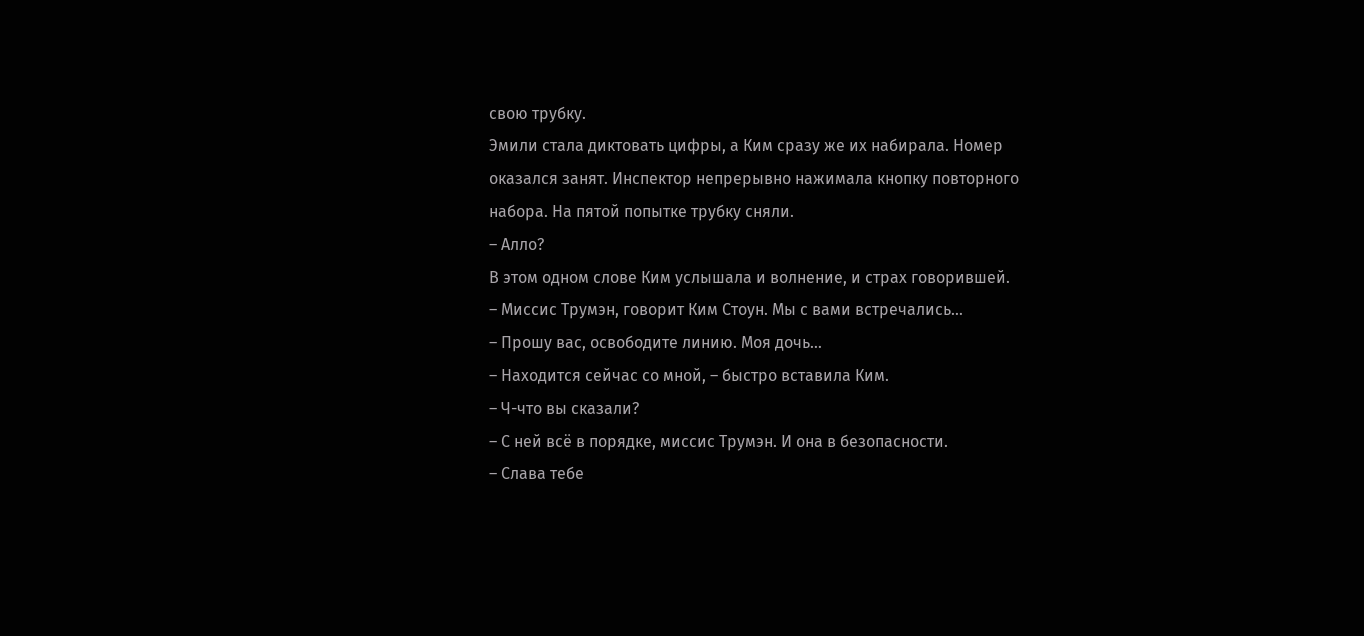свою трубку.
Эмили стала диктовать цифры, а Ким сразу же их набирала. Номер оказался занят. Инспектор непрерывно нажимала кнопку повторного набора. На пятой попытке трубку сняли.
– Алло?
В этом одном слове Ким услышала и волнение, и страх говорившей.
– Миссис Трумэн, говорит Ким Стоун. Мы с вами встречались…
– Прошу вас, освободите линию. Моя дочь…
– Находится сейчас со мной, – быстро вставила Ким.
– Ч-что вы сказали?
– С ней всё в порядке, миссис Трумэн. И она в безопасности.
– Слава тебе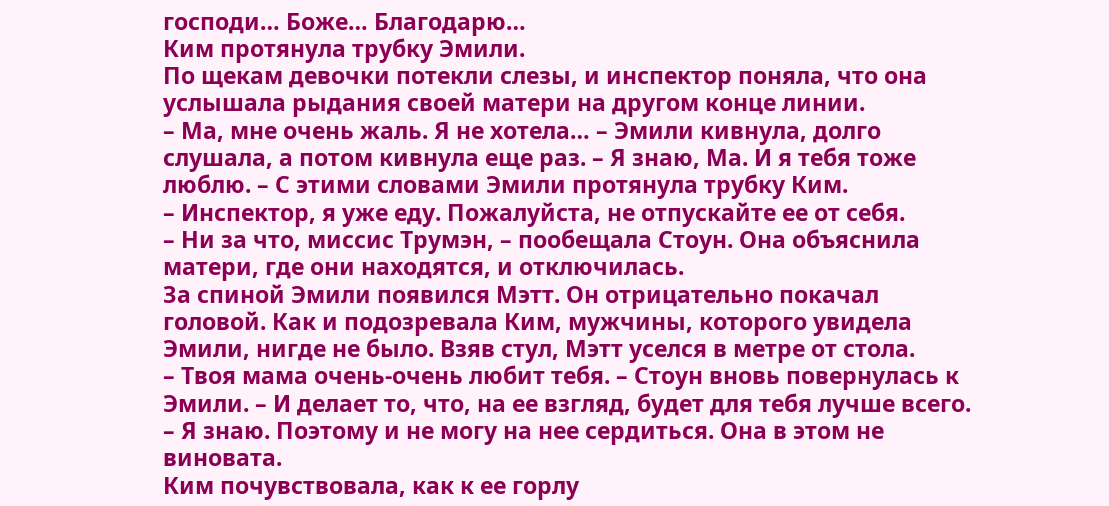господи… Боже… Благодарю…
Ким протянула трубку Эмили.
По щекам девочки потекли слезы, и инспектор поняла, что она услышала рыдания своей матери на другом конце линии.
– Ма, мне очень жаль. Я не хотела… – Эмили кивнула, долго слушала, а потом кивнула еще раз. – Я знаю, Ма. И я тебя тоже люблю. – С этими словами Эмили протянула трубку Ким.
– Инспектор, я уже еду. Пожалуйста, не отпускайте ее от себя.
– Ни за что, миссис Трумэн, – пообещала Стоун. Она объяснила матери, где они находятся, и отключилась.
За спиной Эмили появился Мэтт. Он отрицательно покачал головой. Как и подозревала Ким, мужчины, которого увидела Эмили, нигде не было. Взяв стул, Мэтт уселся в метре от стола.
– Твоя мама очень-очень любит тебя. – Стоун вновь повернулась к Эмили. – И делает то, что, на ее взгляд, будет для тебя лучше всего.
– Я знаю. Поэтому и не могу на нее сердиться. Она в этом не виновата.
Ким почувствовала, как к ее горлу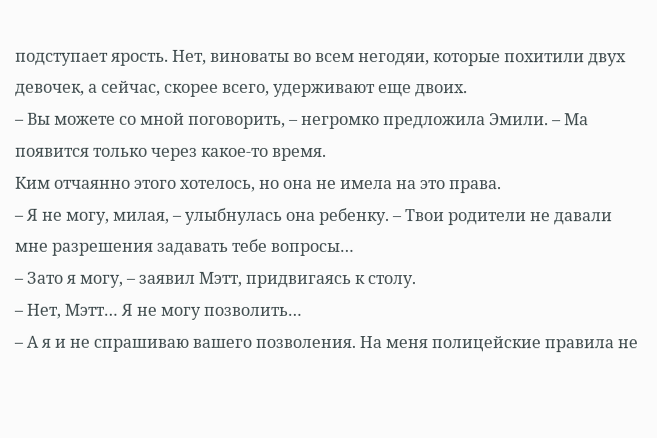подступает ярость. Нет, виноваты во всем негодяи, которые похитили двух девочек, а сейчас, скорее всего, удерживают еще двоих.
– Вы можете со мной поговорить, – негромко предложила Эмили. – Ма появится только через какое-то время.
Ким отчаянно этого хотелось, но она не имела на это права.
– Я не могу, милая, – улыбнулась она ребенку. – Твои родители не давали мне разрешения задавать тебе вопросы…
– Зато я могу, – заявил Мэтт, придвигаясь к столу.
– Нет, Мэтт… Я не могу позволить…
– А я и не спрашиваю вашего позволения. На меня полицейские правила не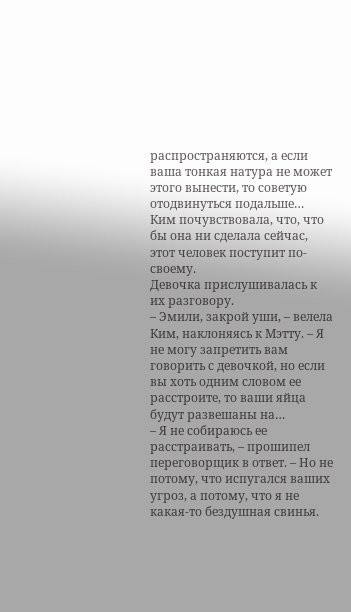распространяются, а если ваша тонкая натура не может этого вынести, то советую отодвинуться подальше…
Ким почувствовала, что, что бы она ни сделала сейчас, этот человек поступит по-своему.
Девочка прислушивалась к их разговору.
– Эмили, закрой уши, – велела Ким, наклоняясь к Мэтту. – Я не могу запретить вам говорить с девочкой, но если вы хоть одним словом ее расстроите, то ваши яйца будут развешаны на…
– Я не собираюсь ее расстраивать, – прошипел переговорщик в ответ. – Но не потому, что испугался ваших угроз, а потому, что я не какая-то бездушная свинья.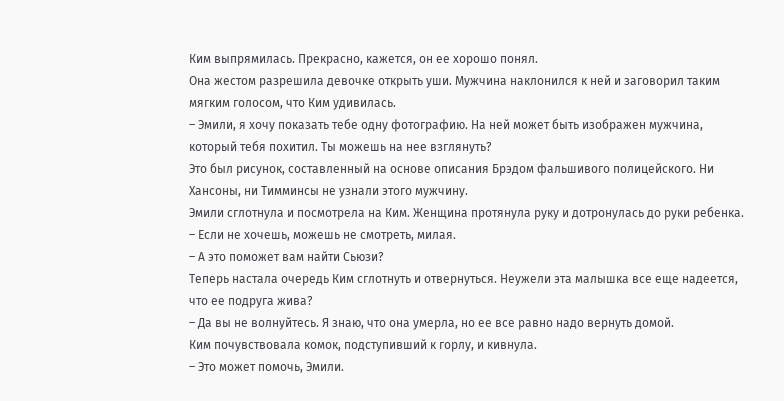Ким выпрямилась. Прекрасно, кажется, он ее хорошо понял.
Она жестом разрешила девочке открыть уши. Мужчина наклонился к ней и заговорил таким мягким голосом, что Ким удивилась.
– Эмили, я хочу показать тебе одну фотографию. На ней может быть изображен мужчина, который тебя похитил. Ты можешь на нее взглянуть?
Это был рисунок, составленный на основе описания Брэдом фальшивого полицейского. Ни Хансоны, ни Тимминсы не узнали этого мужчину.
Эмили сглотнула и посмотрела на Ким. Женщина протянула руку и дотронулась до руки ребенка.
– Если не хочешь, можешь не смотреть, милая.
– А это поможет вам найти Сьюзи?
Теперь настала очередь Ким сглотнуть и отвернуться. Неужели эта малышка все еще надеется, что ее подруга жива?
– Да вы не волнуйтесь. Я знаю, что она умерла, но ее все равно надо вернуть домой.
Ким почувствовала комок, подступивший к горлу, и кивнула.
– Это может помочь, Эмили.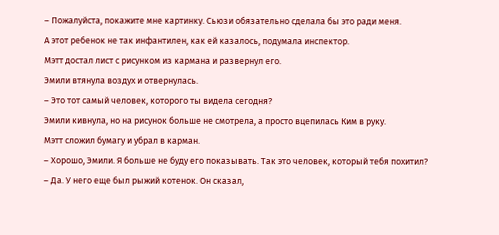– Пожалуйста, покажите мне картинку. Сьюзи обязательно сделала бы это ради меня.
А этот ребенок не так инфантилен, как ей казалось, подумала инспектор.
Мэтт достал лист с рисунком из кармана и развернул его.
Эмили втянула воздух и отвернулась.
– Это тот самый человек, которого ты видела сегодня?
Эмили кивнула, но на рисунок больше не смотрела, а просто вцепилась Ким в руку.
Мэтт сложил бумагу и убрал в карман.
– Хорошо, Эмили. Я больше не буду его показывать. Так это человек, который тебя похитил?
– Да. У него еще был рыжий котенок. Он сказал,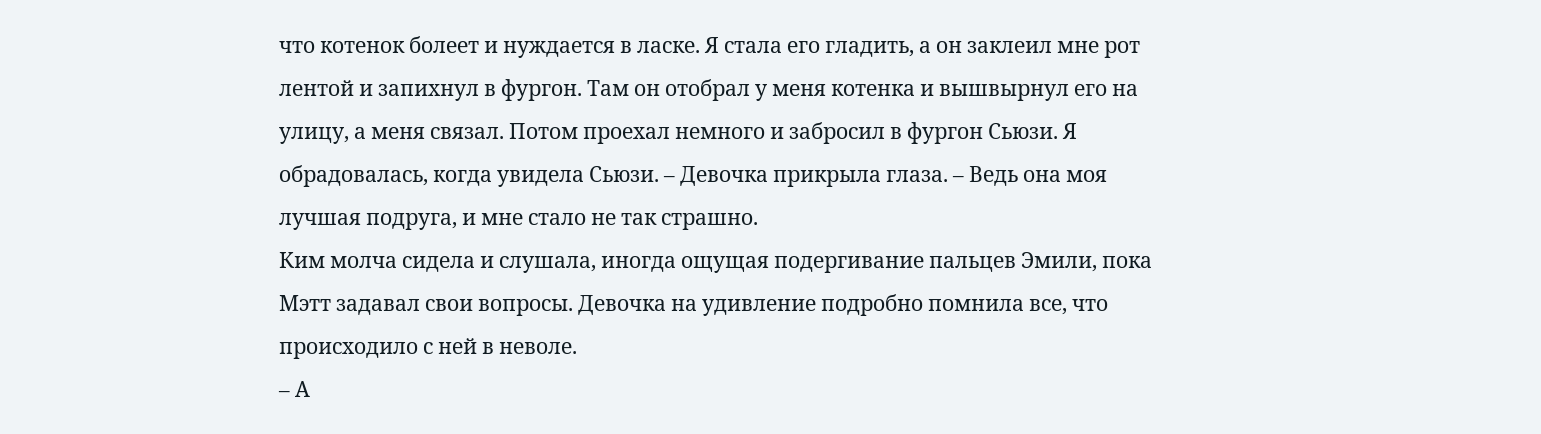что котенок болеет и нуждается в ласке. Я стала его гладить, а он заклеил мне рот лентой и запихнул в фургон. Там он отобрал у меня котенка и вышвырнул его на улицу, а меня связал. Потом проехал немного и забросил в фургон Сьюзи. Я обрадовалась, когда увидела Сьюзи. – Девочка прикрыла глаза. – Ведь она моя лучшая подруга, и мне стало не так страшно.
Ким молча сидела и слушала, иногда ощущая подергивание пальцев Эмили, пока Мэтт задавал свои вопросы. Девочка на удивление подробно помнила все, что происходило с ней в неволе.
– А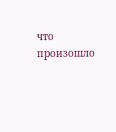что произошло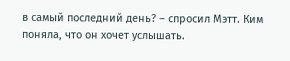в самый последний день? – спросил Мэтт. Ким поняла, что он хочет услышать.